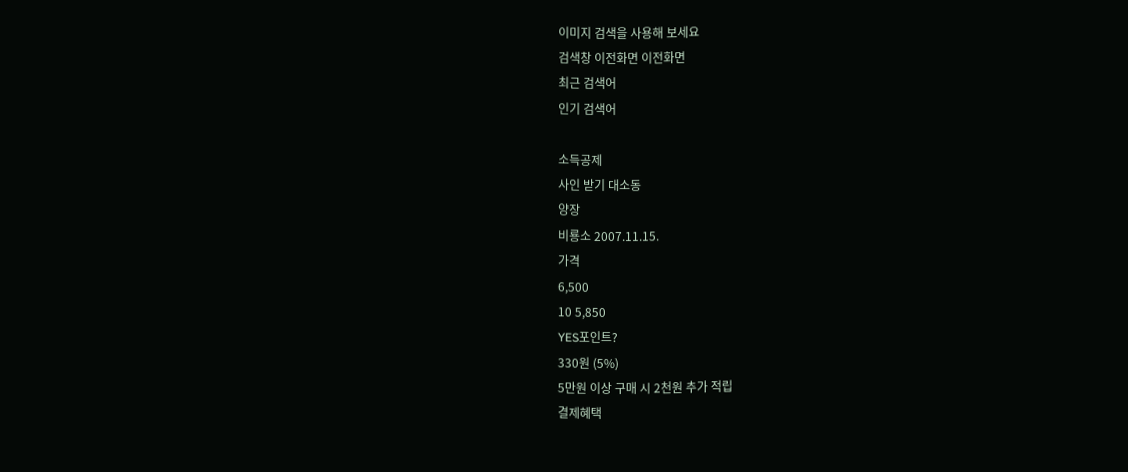이미지 검색을 사용해 보세요
검색창 이전화면 이전화면
최근 검색어
인기 검색어

소득공제
사인 받기 대소동
양장
비룡소 2007.11.15.
가격
6,500
10 5,850
YES포인트?
330원 (5%)
5만원 이상 구매 시 2천원 추가 적립
결제혜택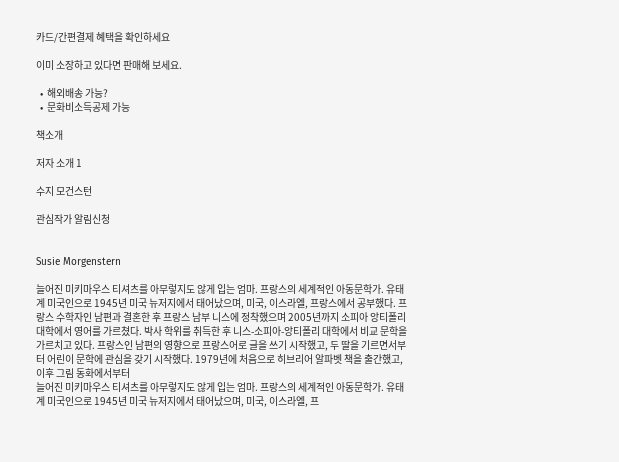카드/간편결제 혜택을 확인하세요

이미 소장하고 있다면 판매해 보세요.

  •  해외배송 가능?
  •  문화비소득공제 가능

책소개

저자 소개 1

수지 모건스턴

관심작가 알림신청


Susie Morgenstern

늘어진 미키마우스 티셔츠를 아무렇지도 않게 입는 엄마. 프랑스의 세계적인 아동문학가. 유태계 미국인으로 1945년 미국 뉴저지에서 태어났으며, 미국, 이스라엘, 프랑스에서 공부했다. 프랑스 수학자인 남편과 결혼한 후 프랑스 남부 니스에 정착했으며 2005년까지 소피아 앙티폴리 대학에서 영어를 가르쳤다. 박사 학위를 취득한 후 니스-소피아-앙티폴리 대학에서 비교 문학을 가르치고 있다. 프랑스인 남편의 영향으로 프랑스어로 글을 쓰기 시작했고, 두 딸을 기르면서부터 어린이 문학에 관심을 갖기 시작했다. 1979년에 처음으로 히브리어 알파벳 책을 출간했고, 이후 그림 동화에서부터
늘어진 미키마우스 티셔츠를 아무렇지도 않게 입는 엄마. 프랑스의 세계적인 아동문학가. 유태계 미국인으로 1945년 미국 뉴저지에서 태어났으며, 미국, 이스라엘, 프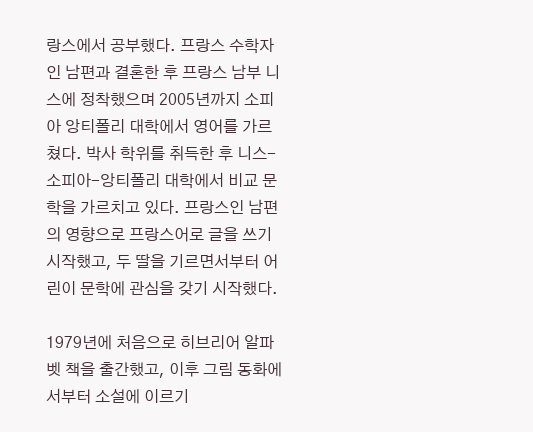랑스에서 공부했다. 프랑스 수학자인 남편과 결혼한 후 프랑스 남부 니스에 정착했으며 2005년까지 소피아 앙티폴리 대학에서 영어를 가르쳤다. 박사 학위를 취득한 후 니스-소피아-앙티폴리 대학에서 비교 문학을 가르치고 있다. 프랑스인 남편의 영향으로 프랑스어로 글을 쓰기 시작했고, 두 딸을 기르면서부터 어린이 문학에 관심을 갖기 시작했다.

1979년에 처음으로 히브리어 알파벳 책을 출간했고, 이후 그림 동화에서부터 소설에 이르기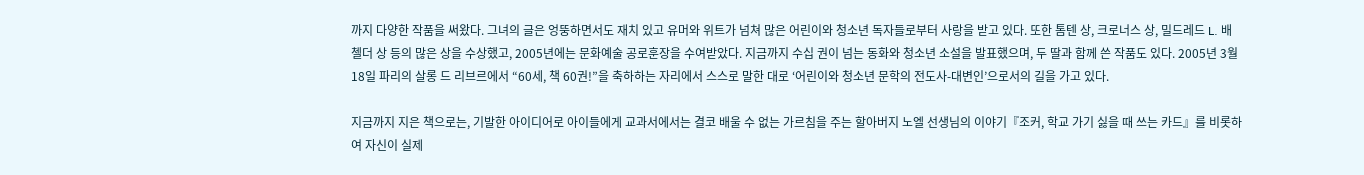까지 다양한 작품을 써왔다. 그녀의 글은 엉뚱하면서도 재치 있고 유머와 위트가 넘쳐 많은 어린이와 청소년 독자들로부터 사랑을 받고 있다. 또한 톰텐 상, 크로너스 상, 밀드레드 L. 배첼더 상 등의 많은 상을 수상했고, 2005년에는 문화예술 공로훈장을 수여받았다. 지금까지 수십 권이 넘는 동화와 청소년 소설을 발표했으며, 두 딸과 함께 쓴 작품도 있다. 2005년 3월 18일 파리의 살롱 드 리브르에서 “60세, 책 60권!”을 축하하는 자리에서 스스로 말한 대로 ‘어린이와 청소년 문학의 전도사-대변인’으로서의 길을 가고 있다.

지금까지 지은 책으로는, 기발한 아이디어로 아이들에게 교과서에서는 결코 배울 수 없는 가르침을 주는 할아버지 노엘 선생님의 이야기『조커, 학교 가기 싫을 때 쓰는 카드』를 비롯하여 자신이 실제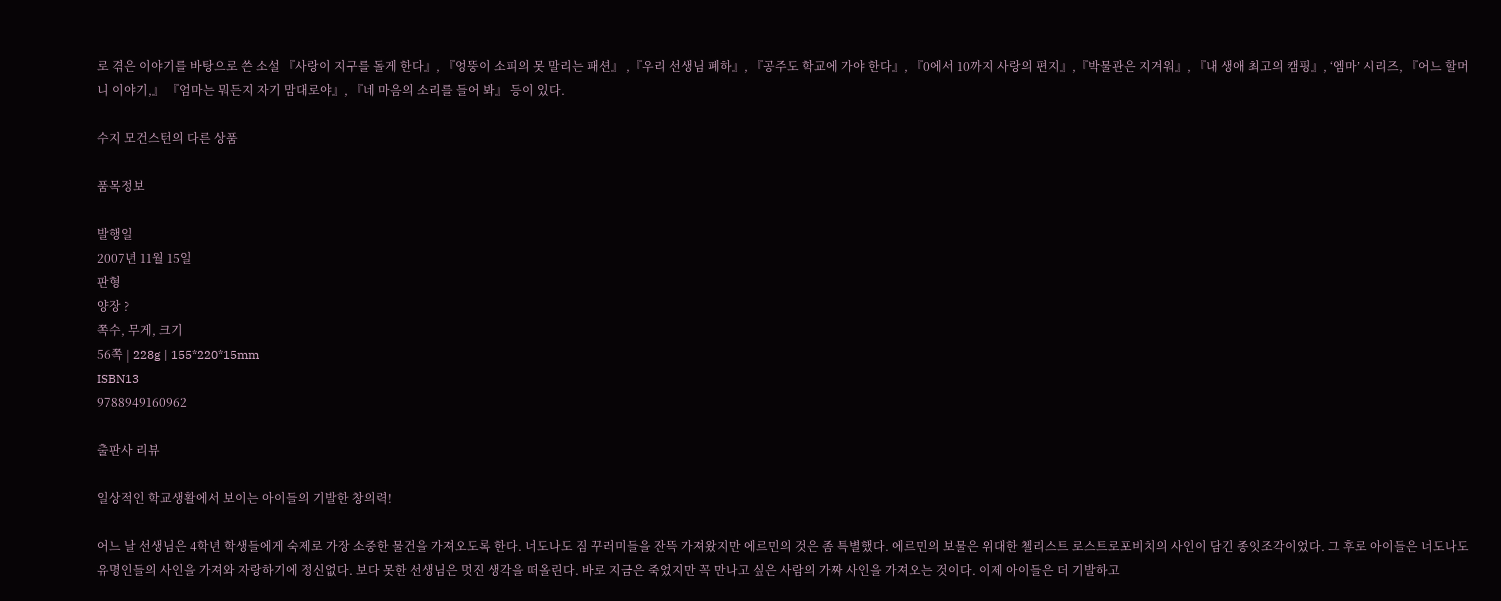로 겪은 이야기를 바탕으로 쓴 소설 『사랑이 지구를 돌게 한다』, 『엉뚱이 소피의 못 말리는 패션』 ,『우리 선생님 폐하』, 『공주도 학교에 가야 한다』, 『0에서 10까지 사랑의 편지』,『박물관은 지겨워』, 『내 생애 최고의 캠핑』, ‘엠마’ 시리즈, 『어느 할머니 이야기,』 『엄마는 뭐든지 자기 맘대로야』, 『네 마음의 소리를 들어 봐』 등이 있다.

수지 모건스턴의 다른 상품

품목정보

발행일
2007년 11월 15일
판형
양장 ?
쪽수, 무게, 크기
56쪽 | 228g | 155*220*15mm
ISBN13
9788949160962

출판사 리뷰

일상적인 학교생활에서 보이는 아이들의 기발한 창의력!

어느 날 선생님은 4학년 학생들에게 숙제로 가장 소중한 물건을 가져오도록 한다. 너도나도 짐 꾸러미들을 잔뜩 가져왔지만 에르민의 것은 좀 특별했다. 에르민의 보물은 위대한 첼리스트 로스트로포비치의 사인이 담긴 종잇조각이었다. 그 후로 아이들은 너도나도 유명인들의 사인을 가져와 자랑하기에 정신없다. 보다 못한 선생님은 멋진 생각을 떠올린다. 바로 지금은 죽었지만 꼭 만나고 싶은 사람의 가짜 사인을 가져오는 것이다. 이제 아이들은 더 기발하고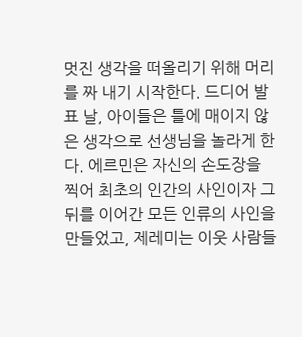멋진 생각을 떠올리기 위해 머리를 짜 내기 시작한다. 드디어 발표 날, 아이들은 틀에 매이지 않은 생각으로 선생님을 놀라게 한다. 에르민은 자신의 손도장을 찍어 최초의 인간의 사인이자 그 뒤를 이어간 모든 인류의 사인을 만들었고, 제레미는 이웃 사람들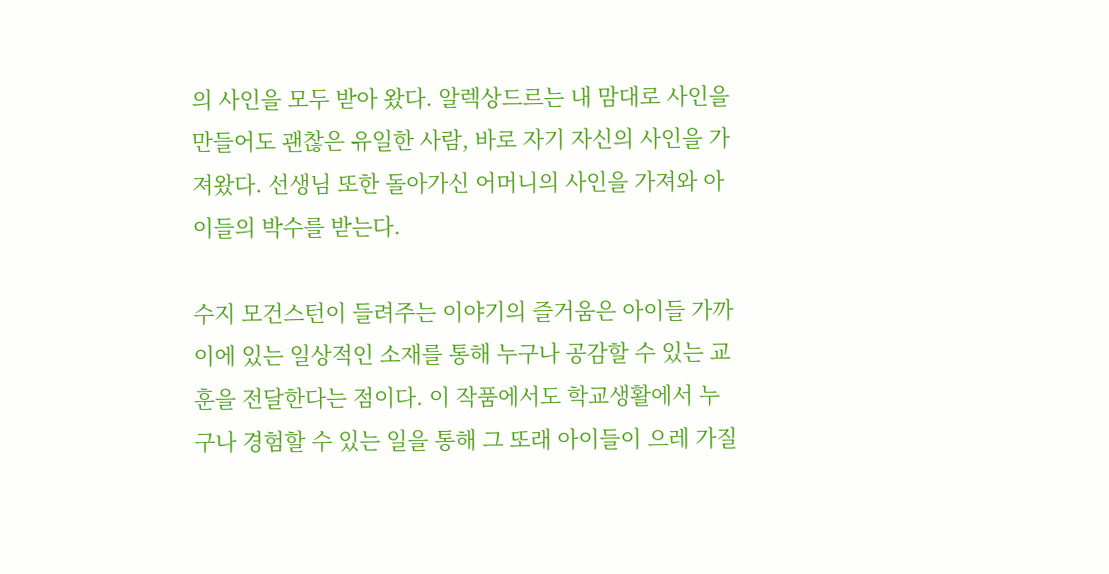의 사인을 모두 받아 왔다. 알렉상드르는 내 맘대로 사인을 만들어도 괜찮은 유일한 사람, 바로 자기 자신의 사인을 가져왔다. 선생님 또한 돌아가신 어머니의 사인을 가져와 아이들의 박수를 받는다.

수지 모건스턴이 들려주는 이야기의 즐거움은 아이들 가까이에 있는 일상적인 소재를 통해 누구나 공감할 수 있는 교훈을 전달한다는 점이다. 이 작품에서도 학교생활에서 누구나 경험할 수 있는 일을 통해 그 또래 아이들이 으레 가질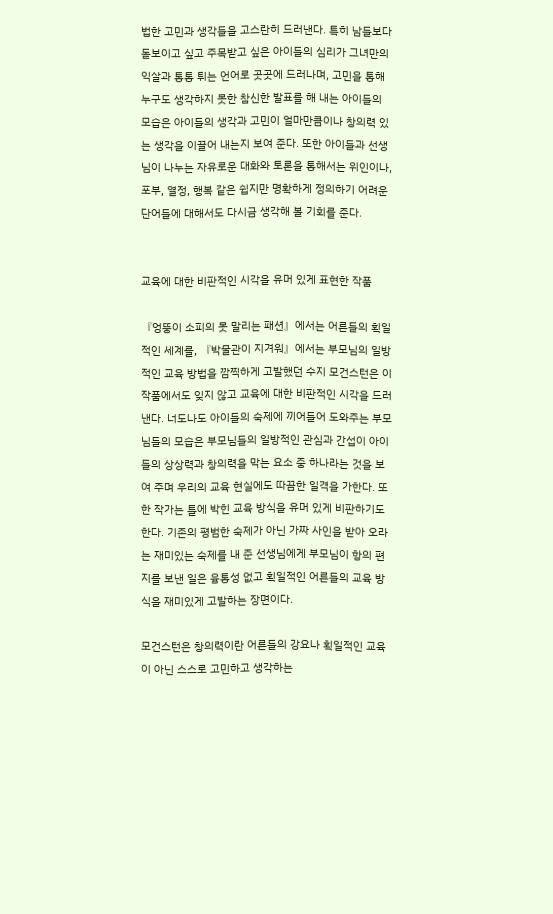법한 고민과 생각들을 고스란히 드러낸다. 특히 남들보다 돋보이고 싶고 주목받고 싶은 아이들의 심리가 그녀만의 익살과 통통 튀는 언어로 곳곳에 드러나며, 고민을 통해 누구도 생각하지 못한 참신한 발표를 해 내는 아이들의 모습은 아이들의 생각과 고민이 얼마만큼이나 창의력 있는 생각을 이끌어 내는지 보여 준다. 또한 아이들과 선생님이 나누는 자유로운 대화와 토론을 통해서는 위인이나, 포부, 열정, 행복 같은 쉽지만 명확하게 정의하기 어려운 단어들에 대해서도 다시금 생각해 볼 기회를 준다.


교육에 대한 비판적인 시각을 유머 있게 표현한 작품

『엉뚱이 소피의 못 말리는 패션』에서는 어른들의 획일적인 세계를, 『박물관이 지겨워』에서는 부모님의 일방적인 교육 방법을 깜찍하게 고발했던 수지 모건스턴은 이 작품에서도 잊지 않고 교육에 대한 비판적인 시각을 드러낸다. 너도나도 아이들의 숙제에 끼어들어 도와주는 부모님들의 모습은 부모님들의 일방적인 관심과 간섭이 아이들의 상상력과 창의력을 막는 요소 중 하나라는 것을 보여 주며 우리의 교육 현실에도 따끔한 일격을 가한다. 또한 작가는 틀에 박힌 교육 방식을 유머 있게 비판하기도 한다. 기존의 평범한 숙제가 아닌 가짜 사인을 받아 오라는 재미있는 숙제를 내 준 선생님에게 부모님이 항의 편지를 보낸 일은 융통성 없고 획일적인 어른들의 교육 방식을 재미있게 고발하는 장면이다.

모건스턴은 창의력이란 어른들의 강요나 획일적인 교육이 아닌 스스로 고민하고 생각하는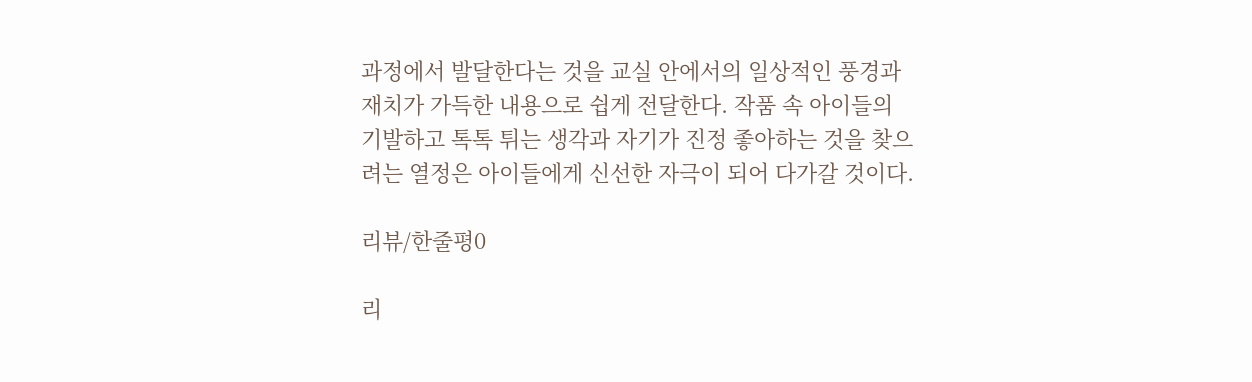과정에서 발달한다는 것을 교실 안에서의 일상적인 풍경과 재치가 가득한 내용으로 쉽게 전달한다. 작품 속 아이들의 기발하고 톡톡 튀는 생각과 자기가 진정 좋아하는 것을 찾으려는 열정은 아이들에게 신선한 자극이 되어 다가갈 것이다.

리뷰/한줄평0

리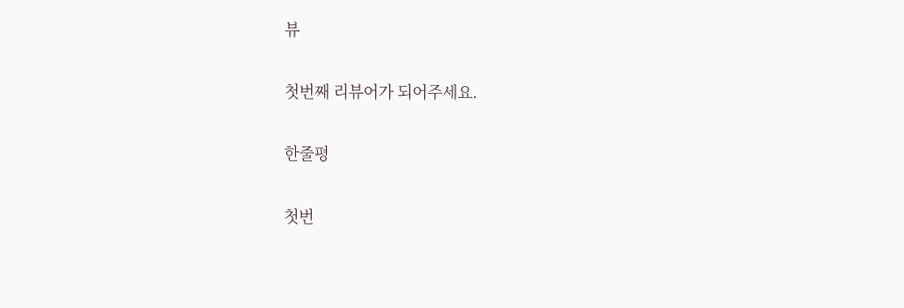뷰

첫번째 리뷰어가 되어주세요.

한줄평

첫번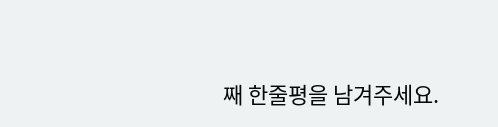째 한줄평을 남겨주세요.